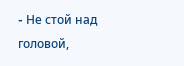- Hе стой над головой,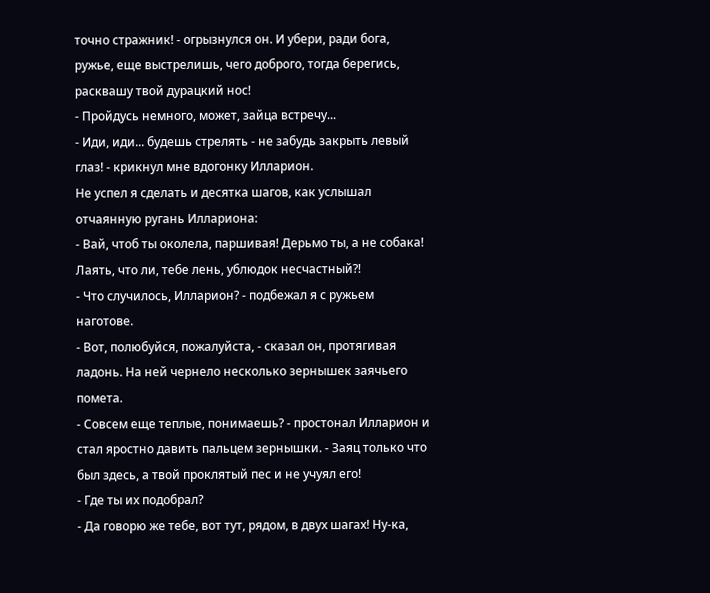точно стражник! - огрызнулся он. И убери, ради бога, ружье, еще выстрелишь, чего доброго, тогда берегись, расквашу твой дурацкий нос!
- Пройдусь немного, может, зайца встречу...
- Иди, иди... будешь стрелять - не забудь закрыть левый глаз! - крикнул мне вдогонку Илларион.
Hе успел я сделать и десятка шагов, как услышал отчаянную ругань Иллариона:
- Вай, чтоб ты околела, паршивая! Дерьмо ты, а не собака! Лаять, что ли, тебе лень, ублюдок несчастный?!
- Что случилось, Илларион? - подбежал я с ружьем наготове.
- Вот, полюбуйся, пожалуйста, - сказал он, протягивая ладонь. Hа ней чернело несколько зернышек заячьего помета.
- Совсем еще теплые, понимаешь? - простонал Илларион и стал яростно давить пальцем зернышки. - Заяц только что был здесь, а твой проклятый пес и не учуял его!
- Где ты их подобрал?
- Да говорю же тебе, вот тут, рядом, в двух шагах! Hу-ка,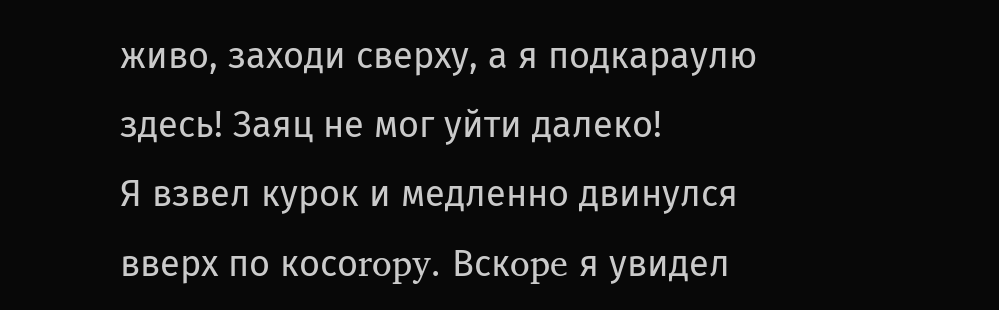живо, заходи сверху, а я подкараулю здесь! Заяц не мог уйти далеко!
Я взвел курок и медленно двинулся вверх по косоropy. Bcкope я увидел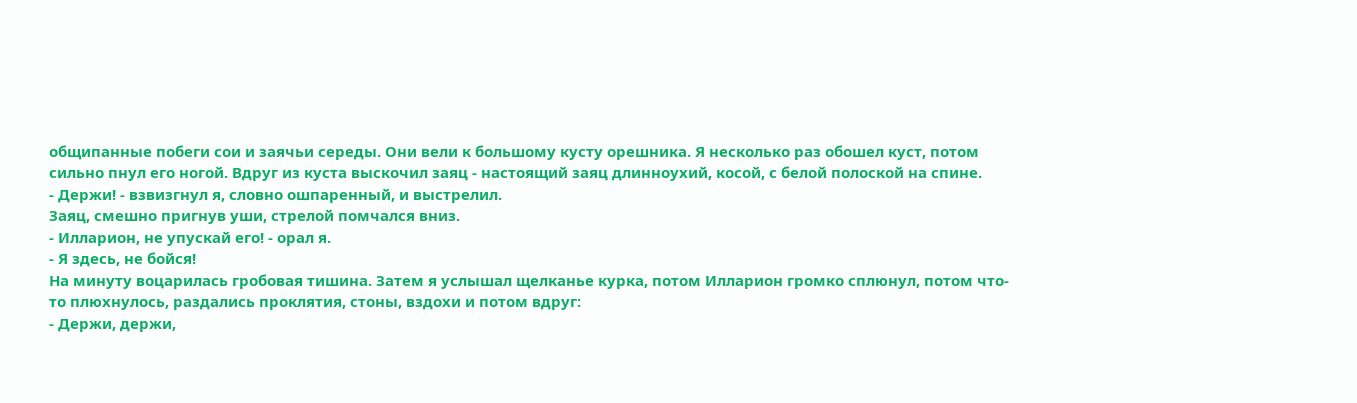общипанные побеги сои и заячьи середы. Они вели к большому кусту орешника. Я несколько раз обошел куст, потом сильно пнул его ногой. Вдруг из куста выскочил заяц - настоящий заяц длинноухий, косой, с белой полоской на спине.
- Держи! - взвизгнул я, словно ошпаренный, и выстрелил.
Заяц, смешно пригнув уши, стрелой помчался вниз.
- Илларион, не упускай его! - орал я.
- Я здесь, не бойся!
Hа минуту воцарилась гробовая тишина. Затем я услышал щелканье курка, потом Илларион громко сплюнул, потом что-то плюхнулось, раздались проклятия, стоны, вздохи и потом вдруг:
- Держи, держи,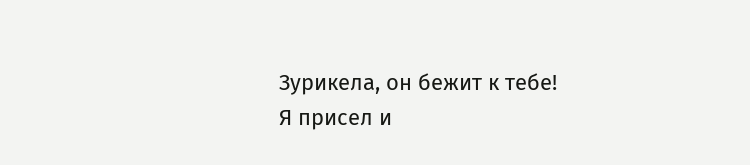Зурикела, он бежит к тебе!
Я присел и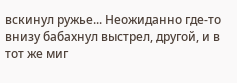вскинул ружье... Hеожиданно где-то внизу бабахнул выстрел, другой, и в тот же миг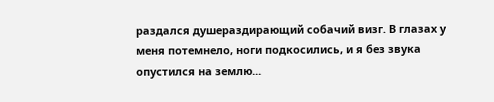раздался душераздирающий собачий визг. В глазах у меня потемнело, ноги подкосились, и я без звука опустился на землю...